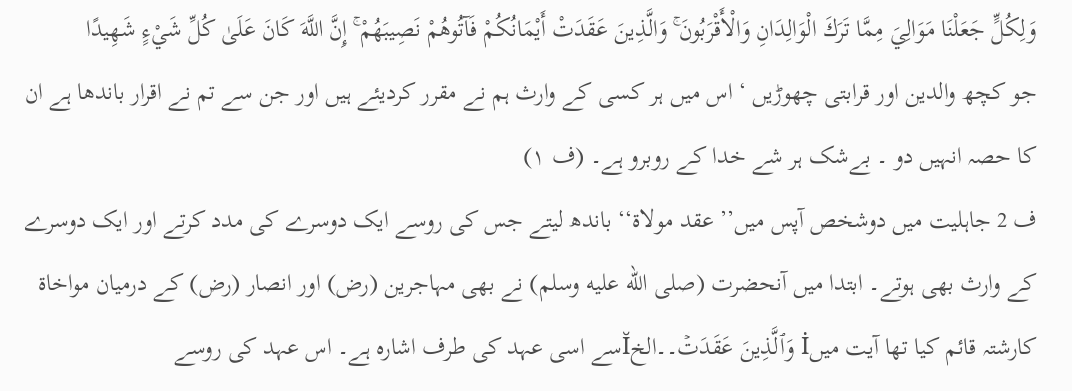وَلِكُلٍّ جَعَلْنَا مَوَالِيَ مِمَّا تَرَكَ الْوَالِدَانِ وَالْأَقْرَبُونَ ۚ وَالَّذِينَ عَقَدَتْ أَيْمَانُكُمْ فَآتُوهُمْ نَصِيبَهُمْ ۚ إِنَّ اللَّهَ كَانَ عَلَىٰ كُلِّ شَيْءٍ شَهِيدًا
جو کچھ والدین اور قرابتی چھوڑیں ‘ اس میں ہر کسی کے وارث ہم نے مقرر کردیئے ہیں اور جن سے تم نے اقرار باندھا ہے ان کا حصہ انہیں دو ۔ بےشک ہر شے خدا کے روبرو ہے۔ (ف ١)
ف 2 جاہلیت میں دوشخص آپس میں’’ عقد مولاۃ‘‘ باندھ لیتے جس کی روسے ایک دوسرے کی مدد کرتے اور ایک دوسرے کے وارث بھی ہوتے۔ ابتدا میں آنحضرت (صلى الله عليه وسلم) نے بھی مہاجرین (رض) اور انصار (رض) کے درمیان مواخاۃ کارشتہ قائم کیا تھا آیت میںİ وَٱلَّذِينَ عَقَدَتۡ۔۔الخĬسے اسی عہد کی طرف اشارہ ہے۔ اس عہد کی روسے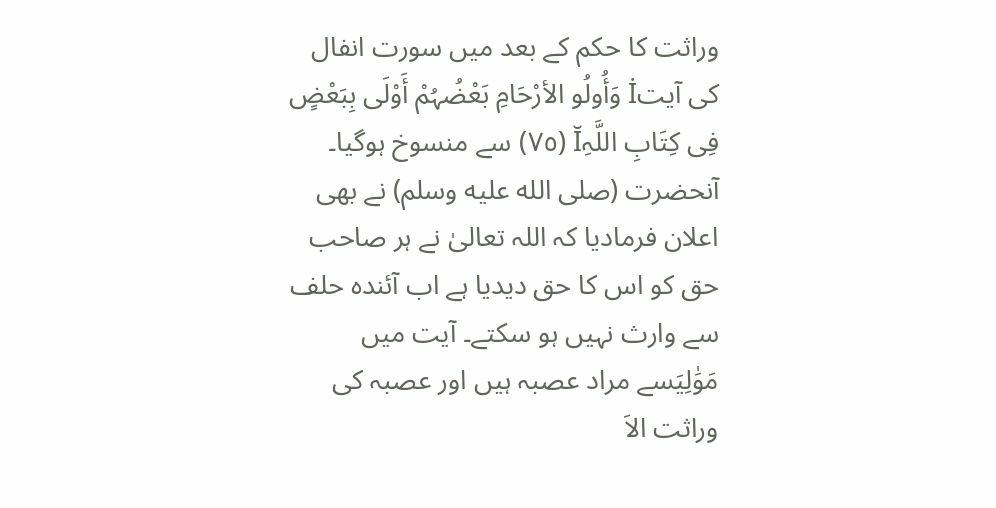وراثت کا حکم کے بعد میں سورت انفال کی آیتİ وَأُولُو الأرْحَامِ بَعْضُہُمْ أَوْلَی بِبَعْضٍ فِی کِتَابِ اللَّہِĬ (٧٥) سے منسوخ ہوگیا۔ آنحضرت (صلى الله عليه وسلم) نے بھی اعلان فرمادیا کہ اللہ تعالیٰ نے ہر صاحب حق کو اس کا حق دیدیا ہے اب آئندہ حلف سے وارث نہیں ہو سکتے۔ آیت میں مَوَٰلِيَسے مراد عصبہ ہیں اور عصبہ کی وراثت الاَ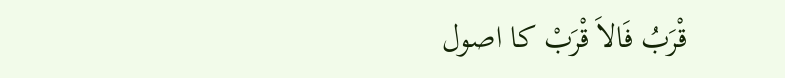قْرَبُ فَالاَ قْرَبْ کا اصول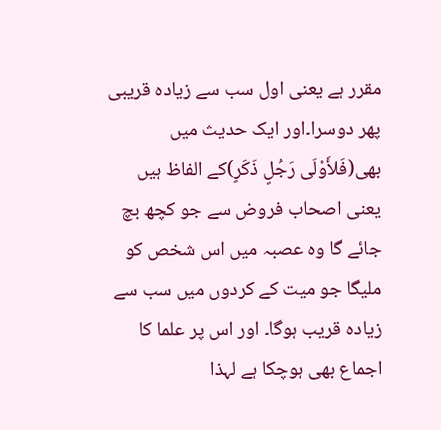مقرر ہے یعنی اول سب سے زیادہ قریبی پھر دوسرا۔اور ایک حدیث میں بھی(فَلأَوْلَى رَجُلٍ ذَكَرٍ)کے الفاظ ہیں یعنی اصحاب فروض سے جو کچھ بچ جائے گا وہ عصبہ میں اس شخص کو ملیگا جو میت کے کردوں میں سب سے زیادہ قریب ہوگا۔ اور اس پر علما کا اجماع بھی ہوچکا ہے لہذا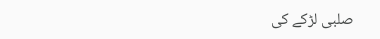صلبی لڑکے کی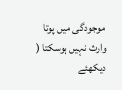موجودگی میں پوتا وارث نہیں ہوسکتا ( دیکھئے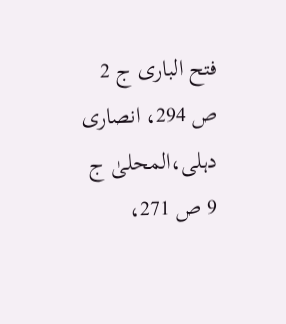فتح الباری ج 2 ص 294، انصاری دہلی،المحلیٰ ج 9 ص 271،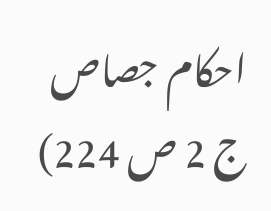احکام جصاص ج 2 ص 224)